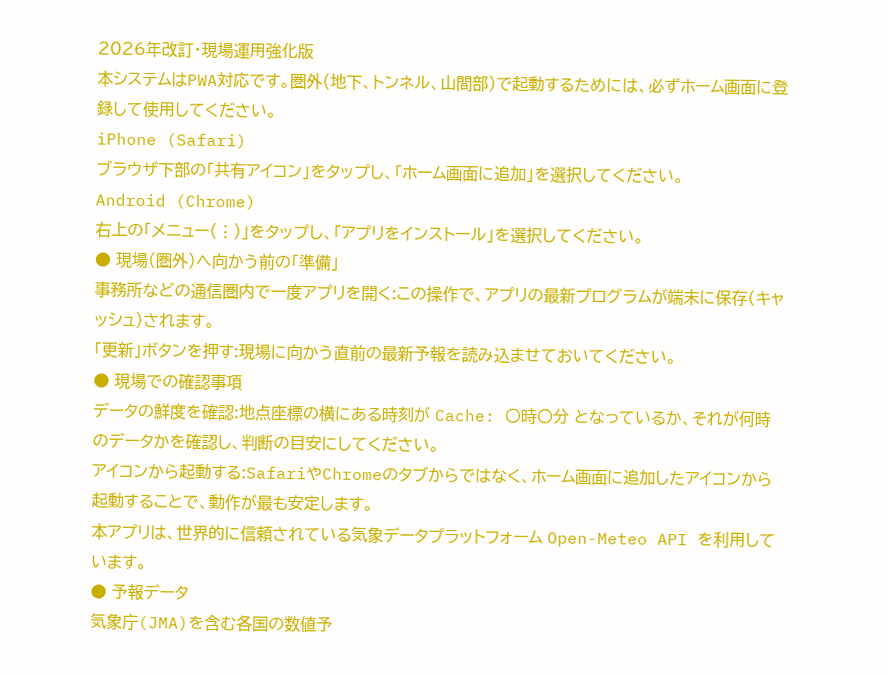2026年改訂・現場運用強化版
本システムはPWA対応です。圏外(地下、トンネル、山間部)で起動するためには、必ずホーム画面に登録して使用してください。
iPhone (Safari)
ブラウザ下部の「共有アイコン」をタップし、「ホーム画面に追加」を選択してください。
Android (Chrome)
右上の「メニュー(⋮)」をタップし、「アプリをインストール」を選択してください。
● 現場(圏外)へ向かう前の「準備」
事務所などの通信圏内で一度アプリを開く:この操作で、アプリの最新プログラムが端末に保存(キャッシュ)されます。
「更新」ボタンを押す:現場に向かう直前の最新予報を読み込ませておいてください。
● 現場での確認事項
データの鮮度を確認:地点座標の横にある時刻が Cache: 〇時〇分 となっているか、それが何時のデータかを確認し、判断の目安にしてください。
アイコンから起動する:SafariやChromeのタブからではなく、ホーム画面に追加したアイコンから起動することで、動作が最も安定します。
本アプリは、世界的に信頼されている気象データプラットフォーム Open-Meteo API を利用しています。
● 予報データ
気象庁(JMA)を含む各国の数値予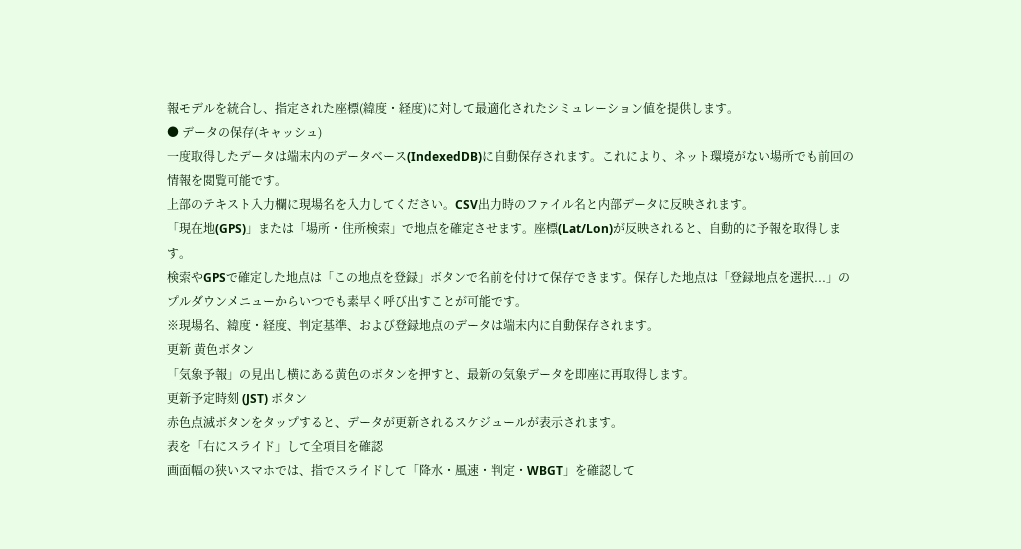報モデルを統合し、指定された座標(緯度・経度)に対して最適化されたシミュレーション値を提供します。
● データの保存(キャッシュ)
一度取得したデータは端末内のデータベース(IndexedDB)に自動保存されます。これにより、ネット環境がない場所でも前回の情報を閲覧可能です。
上部のテキスト入力欄に現場名を入力してください。CSV出力時のファイル名と内部データに反映されます。
「現在地(GPS)」または「場所・住所検索」で地点を確定させます。座標(Lat/Lon)が反映されると、自動的に予報を取得します。
検索やGPSで確定した地点は「この地点を登録」ボタンで名前を付けて保存できます。保存した地点は「登録地点を選択...」のプルダウンメニューからいつでも素早く呼び出すことが可能です。
※現場名、緯度・経度、判定基準、および登録地点のデータは端末内に自動保存されます。
更新 黄色ボタン
「気象予報」の見出し横にある黄色のボタンを押すと、最新の気象データを即座に再取得します。
更新予定時刻 (JST) ボタン
赤色点滅ボタンをタップすると、データが更新されるスケジュールが表示されます。
表を「右にスライド」して全項目を確認
画面幅の狭いスマホでは、指でスライドして「降水・風速・判定・WBGT」を確認して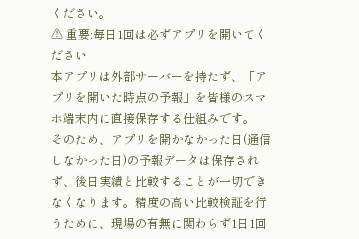ください。
⚠ 重要:毎日1回は必ずアプリを開いてください
本アプリは外部サーバーを持たず、「アプリを開いた時点の予報」を皆様のスマホ端末内に直接保存する仕組みです。
そのため、アプリを開かなかった日(通信しなかった日)の予報データは保存されず、後日実績と比較することが一切できなくなります。精度の高い比較検証を行うために、現場の有無に関わらず1日1回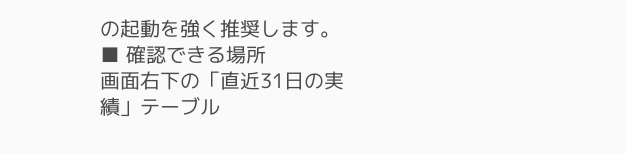の起動を強く推奨します。
■ 確認できる場所
画面右下の「直近31日の実績」テーブル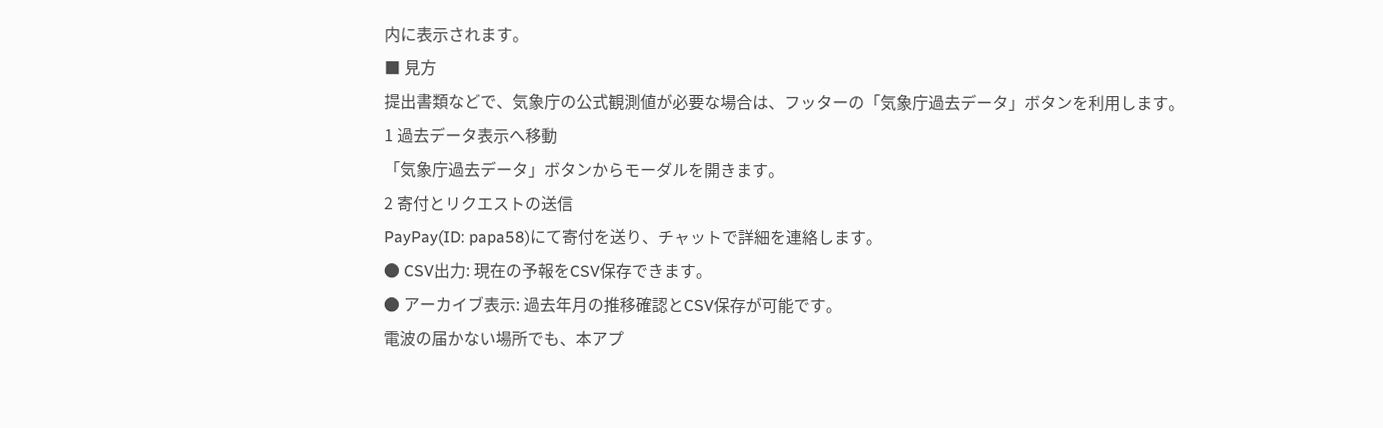内に表示されます。
■ 見方
提出書類などで、気象庁の公式観測値が必要な場合は、フッターの「気象庁過去データ」ボタンを利用します。
1 過去データ表示へ移動
「気象庁過去データ」ボタンからモーダルを開きます。
2 寄付とリクエストの送信
PayPay(ID: papa58)にて寄付を送り、チャットで詳細を連絡します。
● CSV出力: 現在の予報をCSV保存できます。
● アーカイブ表示: 過去年月の推移確認とCSV保存が可能です。
電波の届かない場所でも、本アプ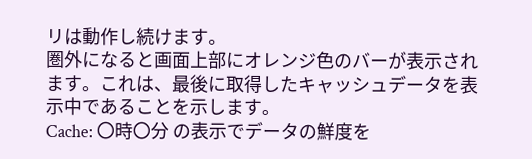リは動作し続けます。
圏外になると画面上部にオレンジ色のバーが表示されます。これは、最後に取得したキャッシュデータを表示中であることを示します。
Cache: 〇時〇分 の表示でデータの鮮度を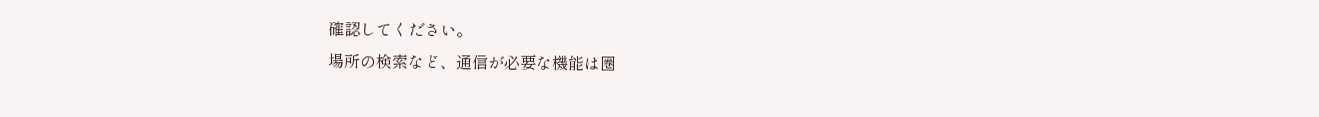確認してください。
場所の検索など、通信が必要な機能は圏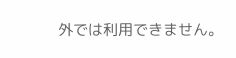外では利用できません。